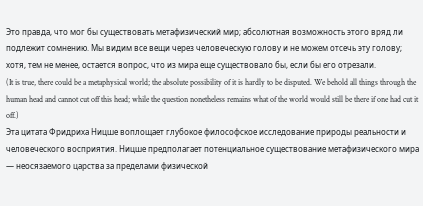Это правда, что мог бы существовать метафизический мир; абсолютная возможность этого вряд ли подлежит сомнению. Мы видим все вещи через человеческую голову и не можем отсечь эту голову; хотя, тем не менее, остается вопрос, что из мира еще существовало бы, если бы его отрезали.
(It is true, there could be a metaphysical world; the absolute possibility of it is hardly to be disputed. We behold all things through the human head and cannot cut off this head; while the question nonetheless remains what of the world would still be there if one had cut it off.)
Эта цитата Фридриха Ницше воплощает глубокое философское исследование природы реальности и человеческого восприятия. Ницше предполагает потенциальное существование метафизического мира — неосязаемого царства за пределами физической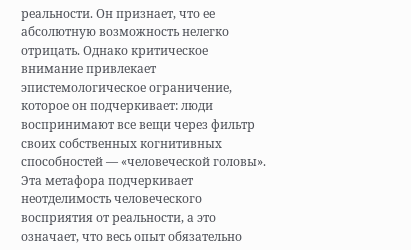реальности. Он признает, что ее абсолютную возможность нелегко отрицать. Однако критическое внимание привлекает эпистемологическое ограничение, которое он подчеркивает: люди воспринимают все вещи через фильтр своих собственных когнитивных способностей — «человеческой головы». Эта метафора подчеркивает неотделимость человеческого восприятия от реальности, а это означает, что весь опыт обязательно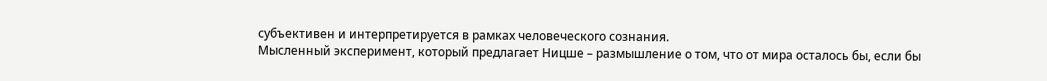субъективен и интерпретируется в рамках человеческого сознания.
Мысленный эксперимент, который предлагает Ницше – размышление о том, что от мира осталось бы, если бы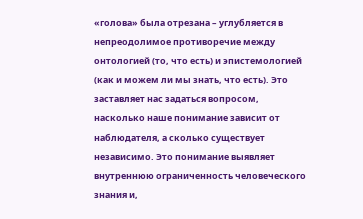«голова» была отрезана – углубляется в непреодолимое противоречие между онтологией (то, что есть) и эпистемологией (как и можем ли мы знать, что есть). Это заставляет нас задаться вопросом, насколько наше понимание зависит от наблюдателя, а сколько существует независимо. Это понимание выявляет внутреннюю ограниченность человеческого знания и,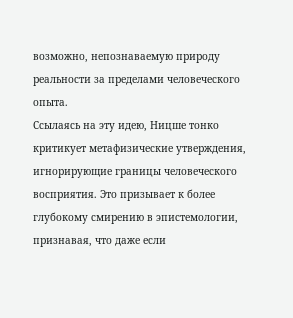возможно, непознаваемую природу реальности за пределами человеческого опыта.
Ссылаясь на эту идею, Ницше тонко критикует метафизические утверждения, игнорирующие границы человеческого восприятия. Это призывает к более глубокому смирению в эпистемологии, признавая, что даже если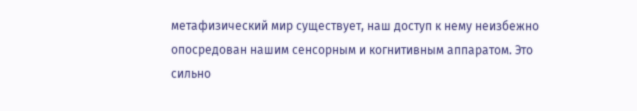метафизический мир существует, наш доступ к нему неизбежно опосредован нашим сенсорным и когнитивным аппаратом. Это сильно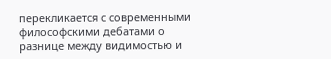перекликается с современными философскими дебатами о разнице между видимостью и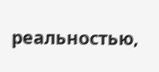реальностью,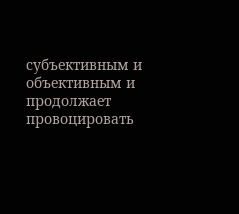субъективным и объективным и продолжает провоцировать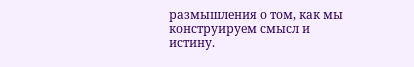размышления о том, как мы конструируем смысл и истину.